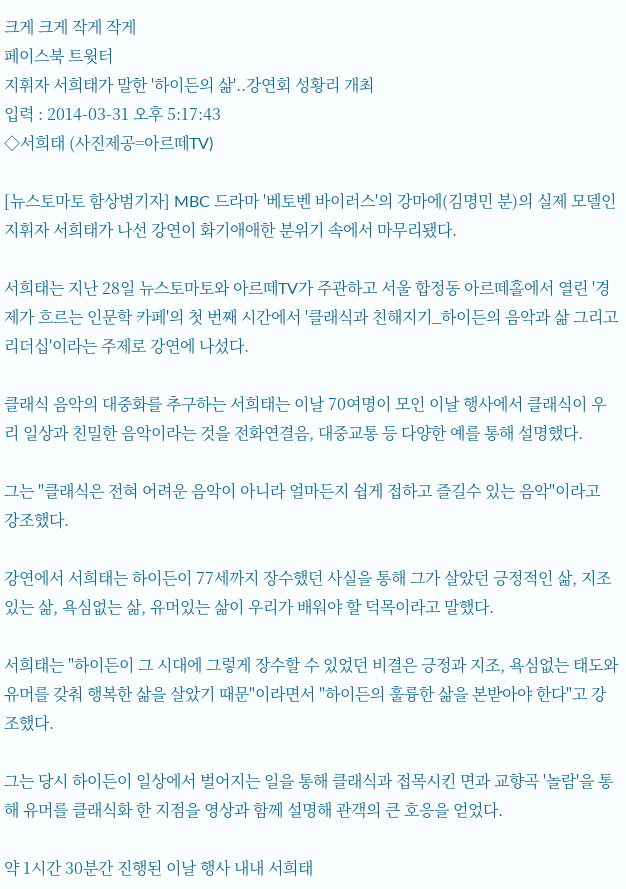크게 크게 작게 작게
페이스북 트윗터
지휘자 서희태가 말한 '하이든의 삶'..강연회 성황리 개최
입력 : 2014-03-31 오후 5:17:43
◇서희태 (사진제공=아르떼TV)

[뉴스토마토 함상범기자] MBC 드라마 '베토벤 바이러스'의 강마에(김명민 분)의 실제 모델인 지휘자 서희태가 나선 강연이 화기애애한 분위기 속에서 마무리됐다.

서희태는 지난 28일 뉴스토마토와 아르떼TV가 주관하고 서울 합정동 아르떼홀에서 열린 '경제가 흐르는 인문학 카페'의 첫 번째 시간에서 '클래식과 친해지기_하이든의 음악과 삶 그리고 리더십'이라는 주제로 강연에 나섰다.

클래식 음악의 대중화를 추구하는 서희태는 이날 70여명이 모인 이날 행사에서 클래식이 우리 일상과 친밀한 음악이라는 것을 전화연결음, 대중교통 등 다양한 예를 통해 설명했다.

그는 "클래식은 전혀 어려운 음악이 아니라 얼마든지 쉽게 접하고 즐길수 있는 음악"이라고 강조했다.

강연에서 서희태는 하이든이 77세까지 장수했던 사실을 통해 그가 살았던 긍정적인 삶, 지조있는 삶, 욕심없는 삶, 유머있는 삶이 우리가 배워야 할 덕목이라고 말했다.

서희태는 "하이든이 그 시대에 그렇게 장수할 수 있었던 비결은 긍정과 지조, 욕심없는 태도와 유머를 갖춰 행복한 삶을 살았기 때문"이라면서 "하이든의 훌륭한 삶을 본받아야 한다"고 강조했다.

그는 당시 하이든이 일상에서 벌어지는 일을 통해 클래식과 접목시킨 면과 교향곡 '놀람'을 통해 유머를 클래식화 한 지점을 영상과 함께 설명해 관객의 큰 호응을 얻었다.

약 1시간 30분간 진행된 이날 행사 내내 서희태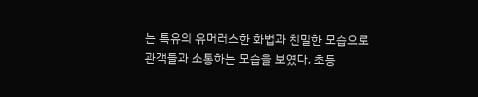는 특유의 유머러스한 화법과 친밀한 모습으로 관객들과 소통하는 모습을 보였다. 초등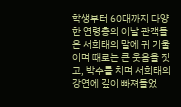학생부터 60대까지 다양한 연령층의 이날 관객들은 서희태의 말에 귀 기울이며 때로는 큰 웃음을 짓고, 박수를 치며 서희태의 강연에 깊이 빠져들었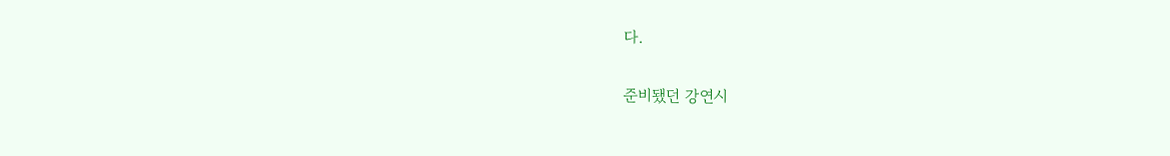다.

준비됐던 강연시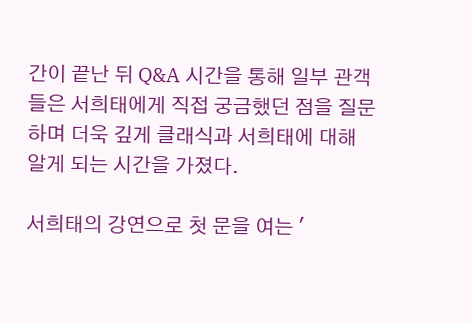간이 끝난 뒤 Q&A 시간을 통해 일부 관객들은 서희태에게 직접 궁금했던 점을 질문하며 더욱 깊게 클래식과 서희태에 대해 알게 되는 시간을 가졌다.

서희태의 강연으로 첫 문을 여는 '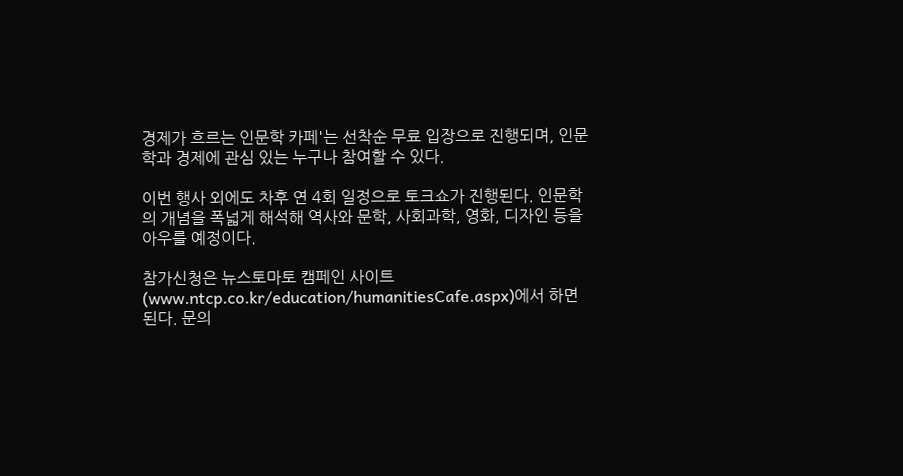경제가 흐르는 인문학 카페'는 선착순 무료 입장으로 진행되며, 인문학과 경제에 관심 있는 누구나 참여할 수 있다.

이번 행사 외에도 차후 연 4회 일정으로 토크쇼가 진행된다. 인문학의 개념을 폭넓게 해석해 역사와 문학, 사회과학, 영화, 디자인 등을 아우를 예정이다.

참가신청은 뉴스토마토 캠페인 사이트(www.ntcp.co.kr/education/humanitiesCafe.aspx)에서 하면 된다. 문의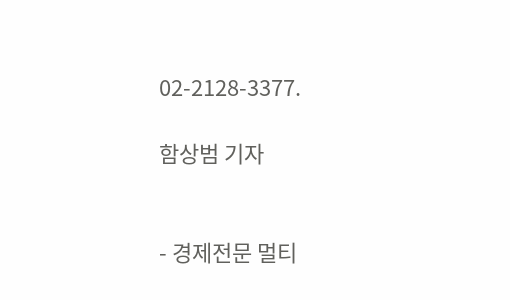02-2128-3377.

함상범 기자


- 경제전문 멀티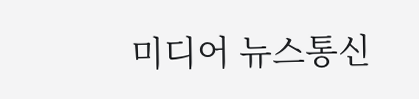미디어 뉴스통신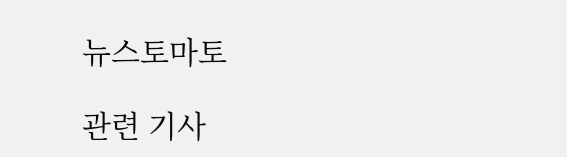뉴스토마토

관련 기사